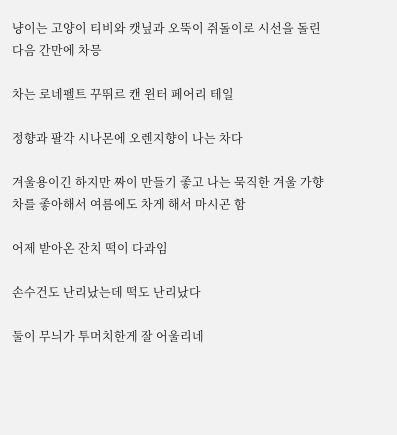냥이는 고양이 티비와 캣닢과 오뚝이 쥐돌이로 시선을 돌린 다음 간만에 차믕

차는 로네펠트 꾸뛰르 캔 윈터 페어리 테일

정향과 팔각 시나몬에 오렌지향이 나는 차다

겨울용이긴 하지만 짜이 만들기 좋고 나는 묵직한 겨울 가향차를 좋아해서 여름에도 차게 해서 마시곤 함

어제 받아온 잔치 떡이 다과임

손수건도 난리났는데 떡도 난리났다

둘이 무늬가 투머치한게 잘 어울리네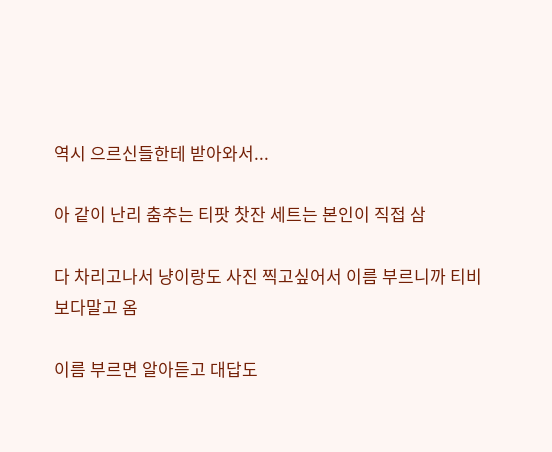역시 으르신들한테 받아와서...

아 같이 난리 춤추는 티팟 찻잔 세트는 본인이 직접 삼

다 차리고나서 냥이랑도 사진 찍고싶어서 이름 부르니까 티비 보다말고 옴

이름 부르면 알아듣고 대답도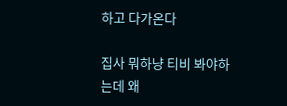하고 다가온다

집사 뭐하냥 티비 봐야하는데 왜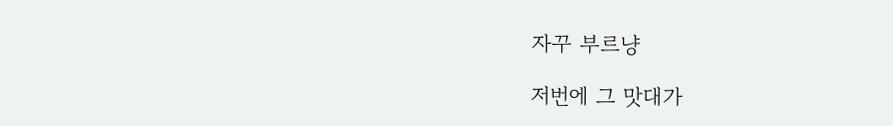자꾸 부르냥

저번에 그 맛대가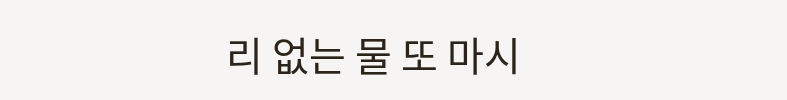리 없는 물 또 마시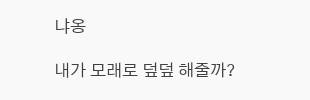냐옹

내가 모래로 덮덮 해줄까?